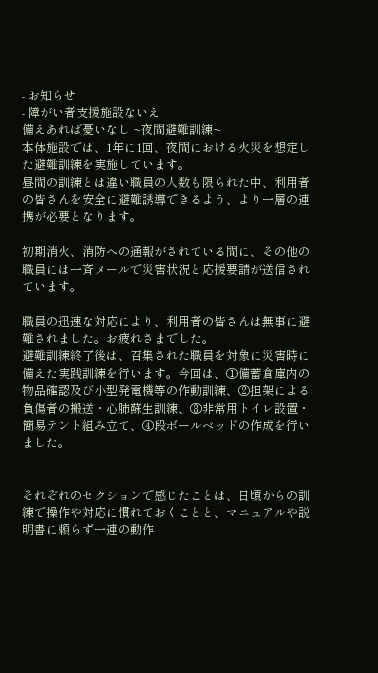- お知らせ
- 障がい者支援施設ないえ
備えあれば憂いなし ~夜間避難訓練~
本体施設では、1年に1回、夜間における火災を想定した避難訓練を実施しています。
昼間の訓練とは違い職員の人数も限られた中、利用者の皆さんを安全に避難誘導できるよう、より一層の連携が必要となります。

初期消火、消防への通報がされている間に、その他の職員には一斉メールで災害状況と応援要請が送信されています。

職員の迅速な対応により、利用者の皆さんは無事に避難されました。お疲れさまでした。
避難訓練終了後は、召集された職員を対象に災害時に備えた実践訓練を行います。今回は、①備蓄倉庫内の物品確認及び小型発電機等の作動訓練、②担架による負傷者の搬送・心肺蘇生訓練、③非常用トイレ設置・簡易テント組み立て、④段ボールベッドの作成を行いました。


それぞれのセクションで感じたことは、日頃からの訓練で操作や対応に慣れておくことと、マニュアルや説明書に頼らず一連の動作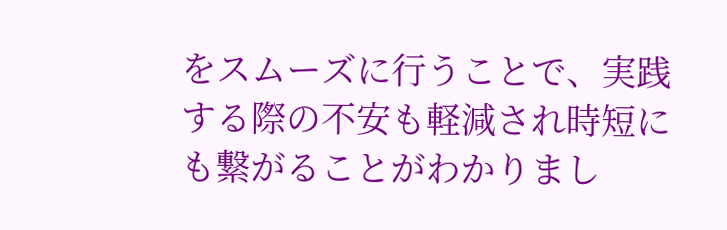をスムーズに行うことで、実践する際の不安も軽減され時短にも繋がることがわかりまし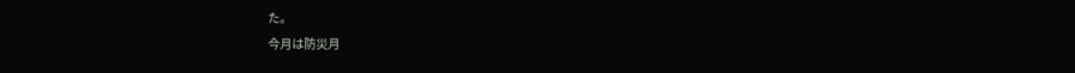た。
今月は防災月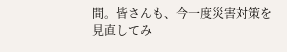間。皆さんも、今一度災害対策を見直してみ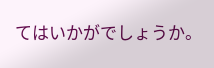てはいかがでしょうか。